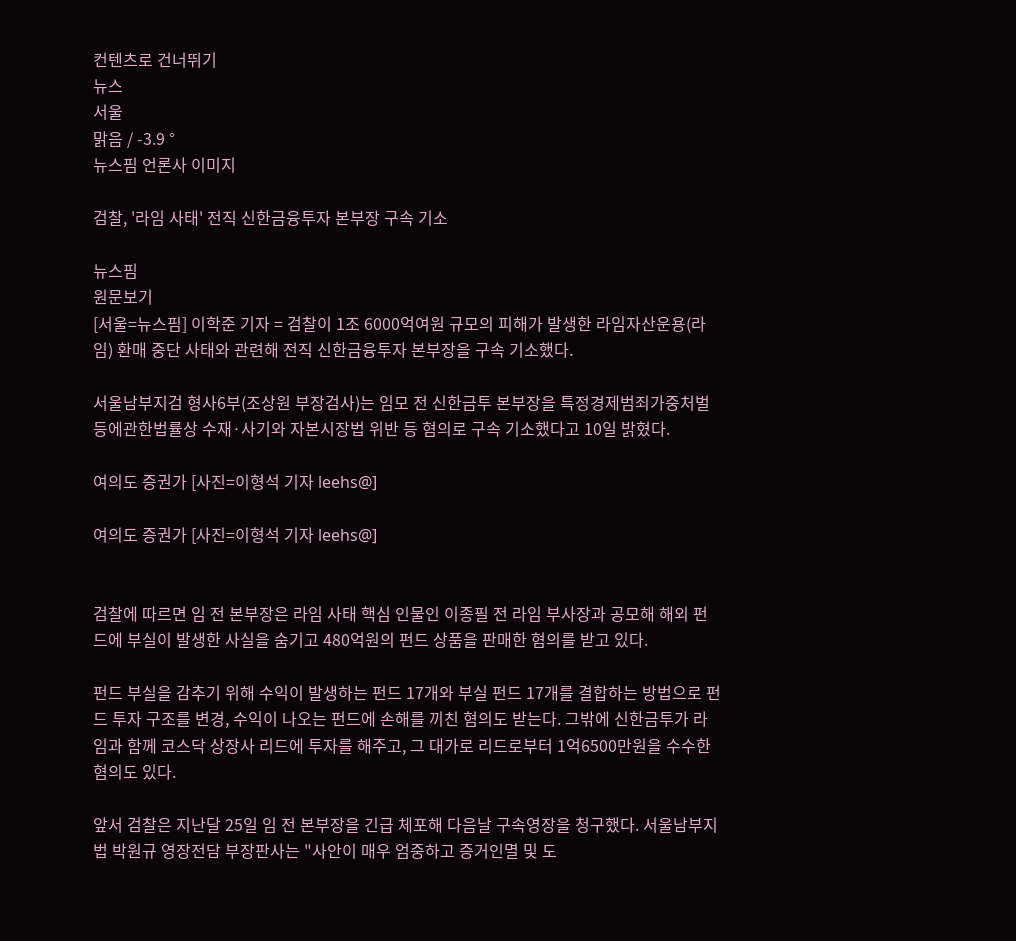컨텐츠로 건너뛰기
뉴스
서울
맑음 / -3.9 °
뉴스핌 언론사 이미지

검찰, '라임 사태' 전직 신한금융투자 본부장 구속 기소

뉴스핌
원문보기
[서울=뉴스핌] 이학준 기자 = 검찰이 1조 6000억여원 규모의 피해가 발생한 라임자산운용(라임) 환매 중단 사태와 관련해 전직 신한금융투자 본부장을 구속 기소했다.

서울남부지검 형사6부(조상원 부장검사)는 임모 전 신한금투 본부장을 특정경제범죄가중처벌등에관한법률상 수재·사기와 자본시장법 위반 등 혐의로 구속 기소했다고 10일 밝혔다.

여의도 증권가 [사진=이형석 기자 leehs@]

여의도 증권가 [사진=이형석 기자 leehs@]


검찰에 따르면 임 전 본부장은 라임 사태 핵심 인물인 이종필 전 라임 부사장과 공모해 해외 펀드에 부실이 발생한 사실을 숨기고 480억원의 펀드 상품을 판매한 혐의를 받고 있다.

펀드 부실을 감추기 위해 수익이 발생하는 펀드 17개와 부실 펀드 17개를 결합하는 방법으로 펀드 투자 구조를 변경, 수익이 나오는 펀드에 손해를 끼친 혐의도 받는다. 그밖에 신한금투가 라임과 함께 코스닥 상장사 리드에 투자를 해주고, 그 대가로 리드로부터 1억6500만원을 수수한 혐의도 있다.

앞서 검찰은 지난달 25일 임 전 본부장을 긴급 체포해 다음날 구속영장을 청구했다. 서울남부지법 박원규 영장전담 부장판사는 "사안이 매우 엄중하고 증거인멸 및 도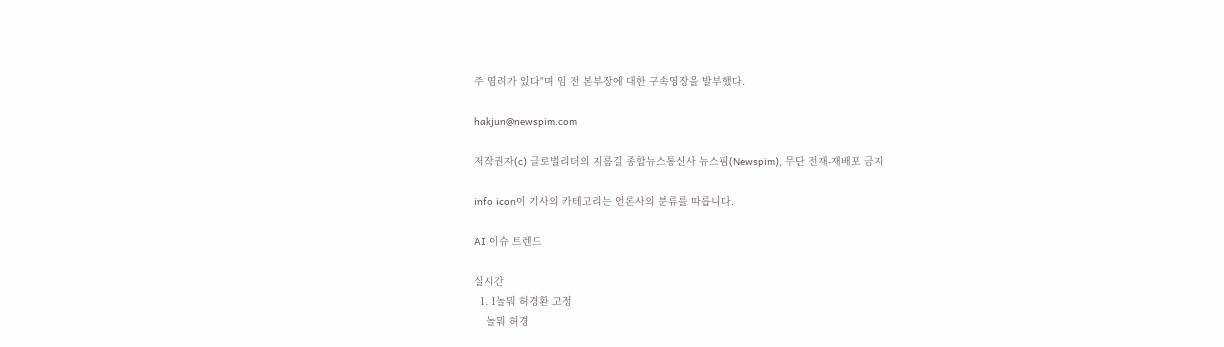주 염려가 있다"며 임 전 본부장에 대한 구속영장을 발부했다.

hakjun@newspim.com

저작권자(c) 글로벌리더의 지름길 종합뉴스통신사 뉴스핌(Newspim), 무단 전재-재배포 금지

info icon이 기사의 카테고리는 언론사의 분류를 따릅니다.

AI 이슈 트렌드

실시간
  1. 1놀뭐 허경환 고정
    놀뭐 허경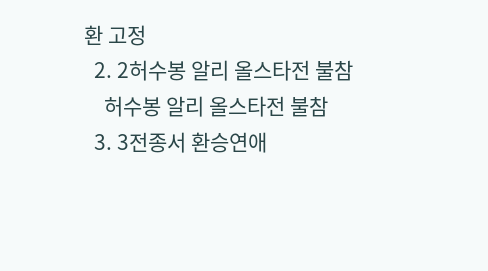환 고정
  2. 2허수봉 알리 올스타전 불참
    허수봉 알리 올스타전 불참
  3. 3전종서 환승연애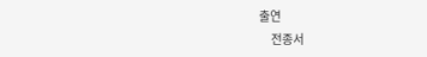출연
    전종서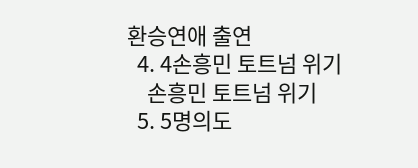환승연애 출연
  4. 4손흥민 토트넘 위기
    손흥민 토트넘 위기
  5. 5명의도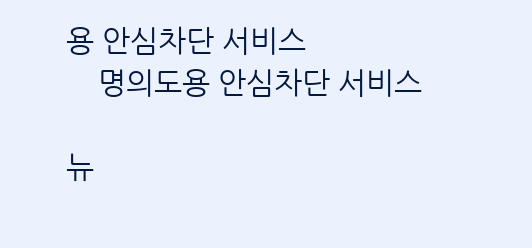용 안심차단 서비스
    명의도용 안심차단 서비스

뉴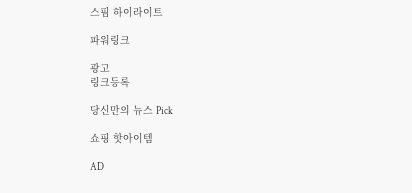스핌 하이라이트

파워링크

광고
링크등록

당신만의 뉴스 Pick

쇼핑 핫아이템

AD